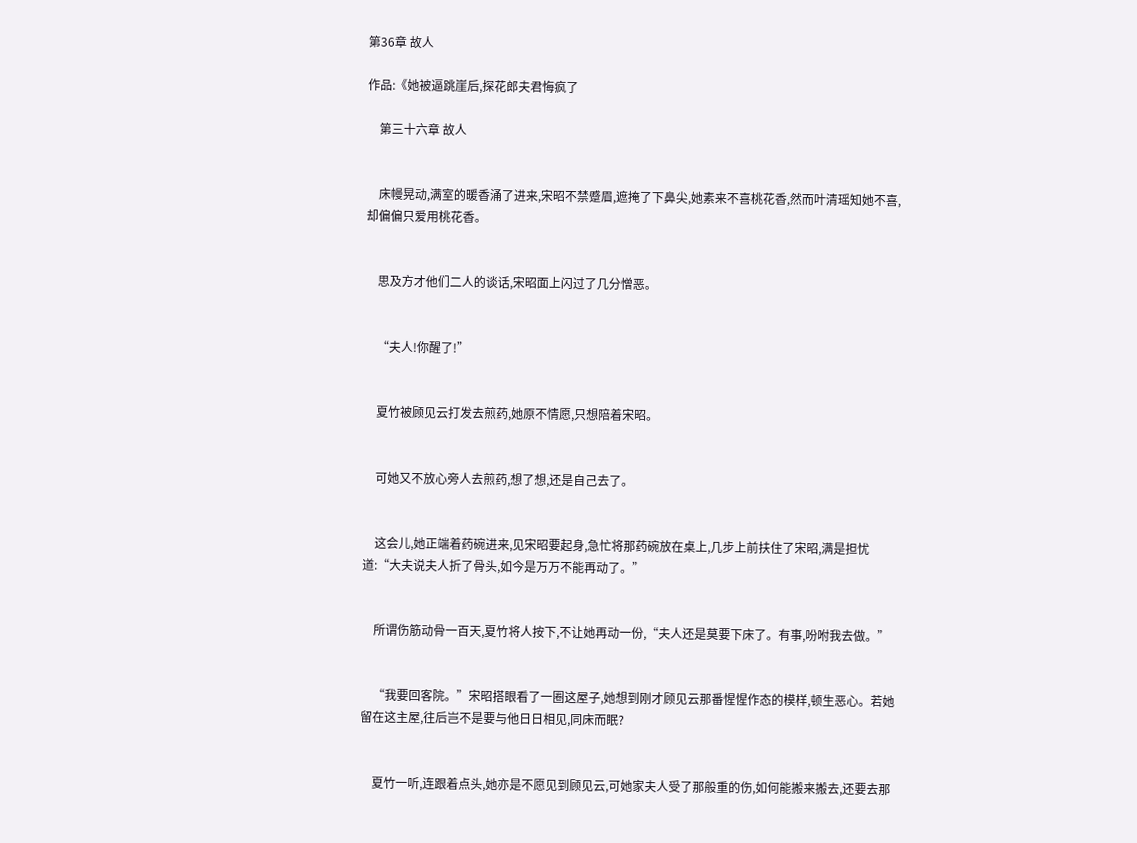第36章 故人

作品:《她被逼跳崖后,探花郎夫君悔疯了

    第三十六章 故人


    床幔晃动,满室的暖香涌了进来,宋昭不禁蹙眉,遮掩了下鼻尖,她素来不喜桃花香,然而叶清瑶知她不喜,却偏偏只爱用桃花香。


    思及方才他们二人的谈话,宋昭面上闪过了几分憎恶。


    “夫人!你醒了!”


    夏竹被顾见云打发去煎药,她原不情愿,只想陪着宋昭。


    可她又不放心旁人去煎药,想了想,还是自己去了。


    这会儿,她正端着药碗进来,见宋昭要起身,急忙将那药碗放在桌上,几步上前扶住了宋昭,满是担忧道:“大夫说夫人折了骨头,如今是万万不能再动了。”


    所谓伤筋动骨一百天,夏竹将人按下,不让她再动一份,“夫人还是莫要下床了。有事,吩咐我去做。”


    “我要回客院。”宋昭搭眼看了一圈这屋子,她想到刚才顾见云那番惺惺作态的模样,顿生恶心。若她留在这主屋,往后岂不是要与他日日相见,同床而眠?


    夏竹一听,连跟着点头,她亦是不愿见到顾见云,可她家夫人受了那般重的伤,如何能搬来搬去,还要去那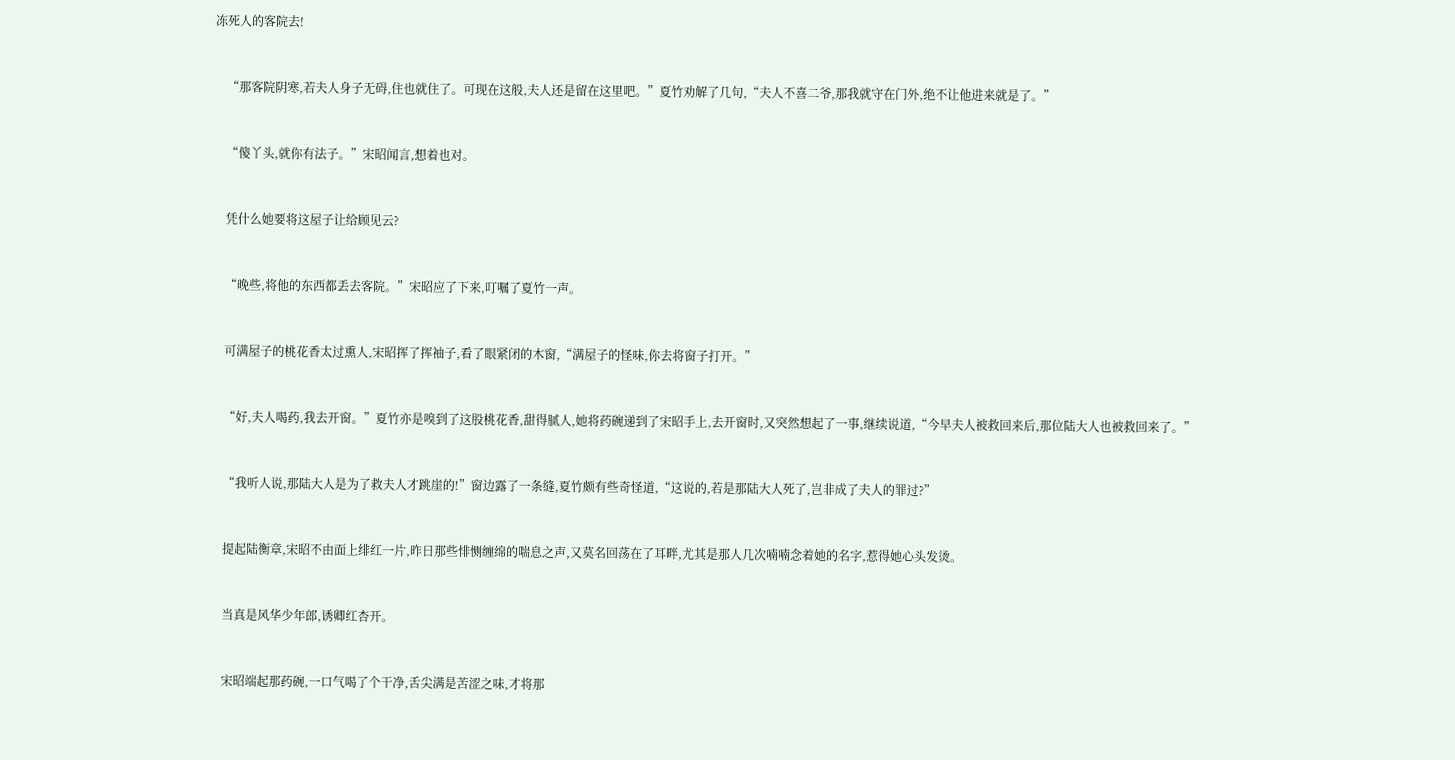冻死人的客院去!


    “那客院阴寒,若夫人身子无碍,住也就住了。可现在这般,夫人还是留在这里吧。”夏竹劝解了几句,“夫人不喜二爷,那我就守在门外,绝不让他进来就是了。”


    “傻丫头,就你有法子。”宋昭闻言,想着也对。


    凭什么她要将这屋子让给顾见云?


    “晚些,将他的东西都丢去客院。”宋昭应了下来,叮嘱了夏竹一声。


    可满屋子的桃花香太过熏人,宋昭挥了挥袖子,看了眼紧闭的木窗,“满屋子的怪味,你去将窗子打开。”


    “好,夫人喝药,我去开窗。”夏竹亦是嗅到了这股桃花香,甜得腻人,她将药碗递到了宋昭手上,去开窗时,又突然想起了一事,继续说道,“今早夫人被救回来后,那位陆大人也被救回来了。”


    “我听人说,那陆大人是为了救夫人才跳崖的!”窗边露了一条缝,夏竹颇有些奇怪道,“这说的,若是那陆大人死了,岂非成了夫人的罪过?”


    提起陆衡章,宋昭不由面上绯红一片,昨日那些悱恻缠绵的喘息之声,又莫名回荡在了耳畔,尤其是那人几次喃喃念着她的名字,惹得她心头发烫。


    当真是风华少年郎,诱卿红杏开。


    宋昭端起那药碗,一口气喝了个干净,舌尖满是苦涩之味,才将那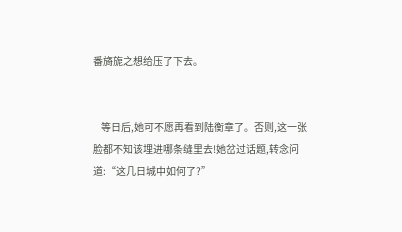番旖旎之想给压了下去。


    等日后,她可不愿再看到陆衡章了。否则,这一张脸都不知该埋进哪条缝里去!她岔过话题,转念问道:“这几日城中如何了?”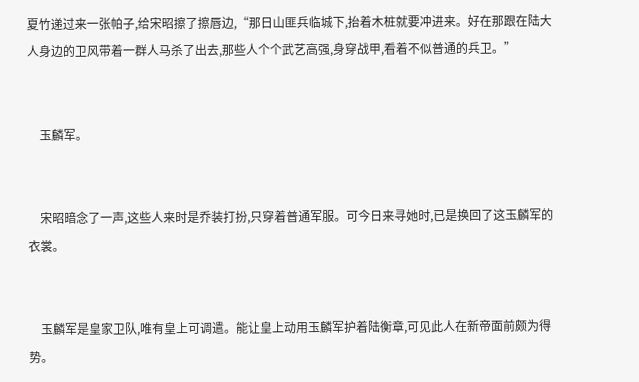夏竹递过来一张帕子,给宋昭擦了擦唇边,“那日山匪兵临城下,抬着木桩就要冲进来。好在那跟在陆大人身边的卫风带着一群人马杀了出去,那些人个个武艺高强,身穿战甲,看着不似普通的兵卫。”


    玉麟军。


    宋昭暗念了一声,这些人来时是乔装打扮,只穿着普通军服。可今日来寻她时,已是换回了这玉麟军的衣裳。


    玉麟军是皇家卫队,唯有皇上可调遣。能让皇上动用玉麟军护着陆衡章,可见此人在新帝面前颇为得势。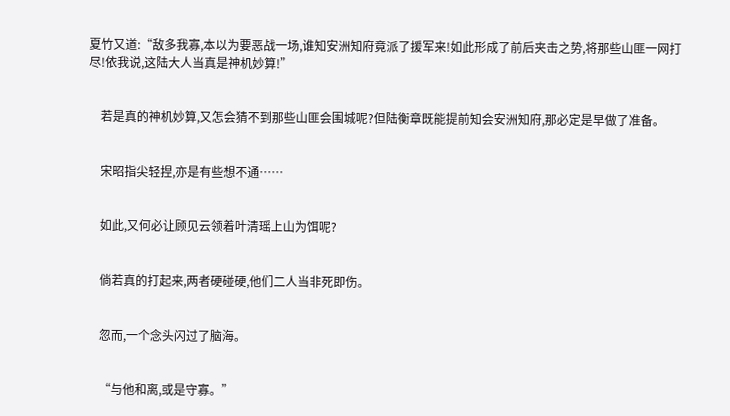夏竹又道:“敌多我寡,本以为要恶战一场,谁知安洲知府竟派了援军来!如此形成了前后夹击之势,将那些山匪一网打尽!依我说,这陆大人当真是神机妙算!”


    若是真的神机妙算,又怎会猜不到那些山匪会围城呢?但陆衡章既能提前知会安洲知府,那必定是早做了准备。


    宋昭指尖轻捏,亦是有些想不通……


    如此,又何必让顾见云领着叶清瑶上山为饵呢?


    倘若真的打起来,两者硬碰硬,他们二人当非死即伤。


    忽而,一个念头闪过了脑海。


    “与他和离,或是守寡。”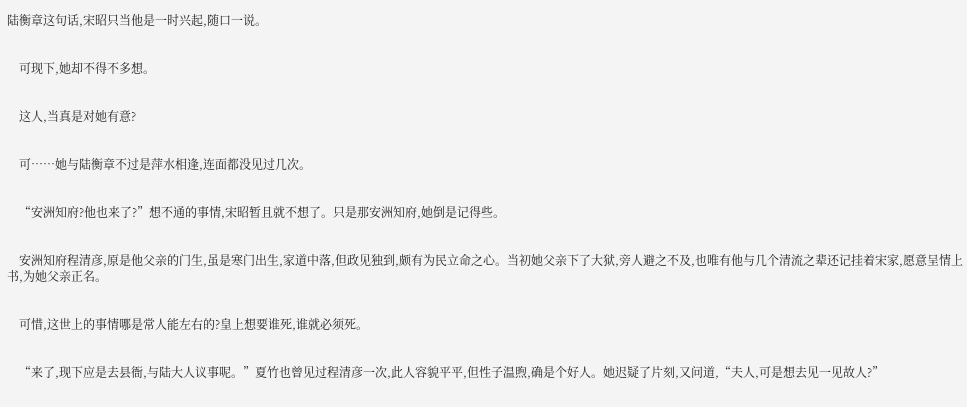陆衡章这句话,宋昭只当他是一时兴起,随口一说。


    可现下,她却不得不多想。


    这人,当真是对她有意?


    可……她与陆衡章不过是萍水相逢,连面都没见过几次。


    “安洲知府?他也来了?”想不通的事情,宋昭暂且就不想了。只是那安洲知府,她倒是记得些。


    安洲知府程清彦,原是他父亲的门生,虽是寒门出生,家道中落,但政见独到,颇有为民立命之心。当初她父亲下了大狱,旁人避之不及,也唯有他与几个清流之辈还记挂着宋家,愿意呈情上书,为她父亲正名。


    可惜,这世上的事情哪是常人能左右的?皇上想要谁死,谁就必须死。


    “来了,现下应是去县衙,与陆大人议事呢。”夏竹也曾见过程清彦一次,此人容貌平平,但性子温煦,确是个好人。她迟疑了片刻,又问道,“夫人,可是想去见一见故人?”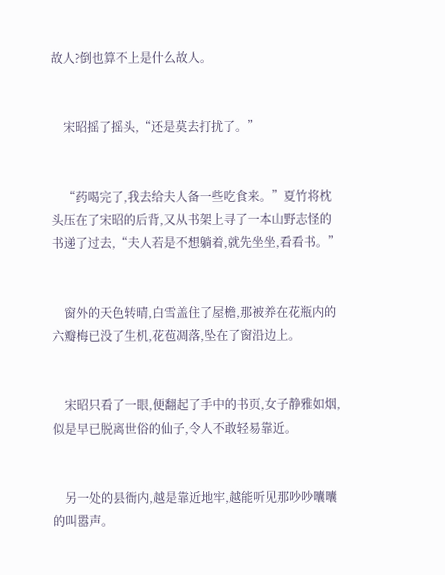故人?倒也算不上是什么故人。


    宋昭摇了摇头,“还是莫去打扰了。”


    “药喝完了,我去给夫人备一些吃食来。”夏竹将枕头压在了宋昭的后背,又从书架上寻了一本山野志怪的书递了过去,“夫人若是不想躺着,就先坐坐,看看书。”


    窗外的天色转晴,白雪盖住了屋檐,那被养在花瓶内的六瓣梅已没了生机,花苞凋落,坠在了窗沿边上。


    宋昭只看了一眼,便翻起了手中的书页,女子静雅如烟,似是早已脱离世俗的仙子,令人不敢轻易靠近。


    另一处的县衙内,越是靠近地牢,越能听见那吵吵囔囔的叫嚣声。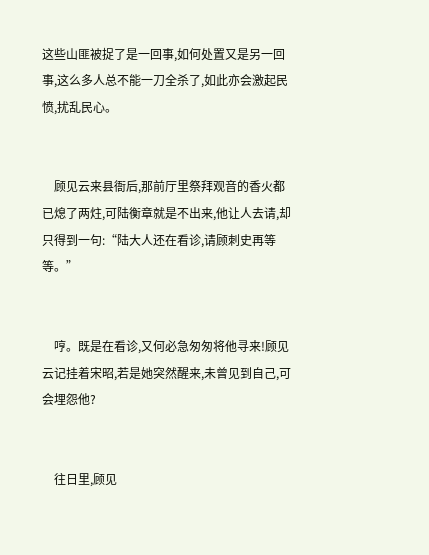这些山匪被捉了是一回事,如何处置又是另一回事,这么多人总不能一刀全杀了,如此亦会激起民愤,扰乱民心。


    顾见云来县衙后,那前厅里祭拜观音的香火都已熄了两炷,可陆衡章就是不出来,他让人去请,却只得到一句:“陆大人还在看诊,请顾刺史再等等。”


    哼。既是在看诊,又何必急匆匆将他寻来!顾见云记挂着宋昭,若是她突然醒来,未曾见到自己,可会埋怨他?


    往日里,顾见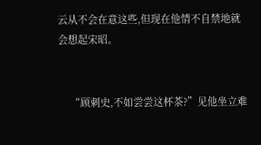云从不会在意这些,但现在他情不自禁地就会想起宋昭。


    “顾刺史,不如尝尝这杯茶?”见他坐立难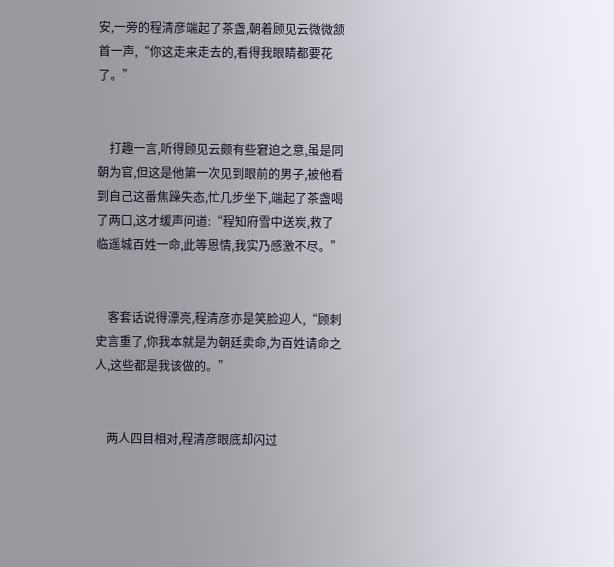安,一旁的程清彦端起了茶盏,朝着顾见云微微颔首一声,“你这走来走去的,看得我眼睛都要花了。”


    打趣一言,听得顾见云颇有些窘迫之意,虽是同朝为官,但这是他第一次见到眼前的男子,被他看到自己这番焦躁失态,忙几步坐下,端起了茶盏喝了两口,这才缓声问道:“程知府雪中送炭,救了临遥城百姓一命,此等恩情,我实乃感激不尽。”


    客套话说得漂亮,程清彦亦是笑脸迎人,“顾刺史言重了,你我本就是为朝廷卖命,为百姓请命之人,这些都是我该做的。”


    两人四目相对,程清彦眼底却闪过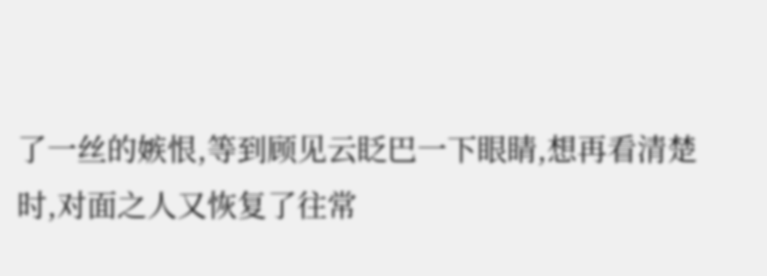了一丝的嫉恨,等到顾见云眨巴一下眼睛,想再看清楚时,对面之人又恢复了往常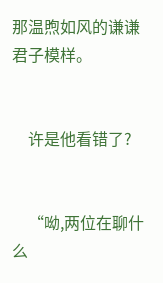那温煦如风的谦谦君子模样。


    许是他看错了?


    “呦,两位在聊什么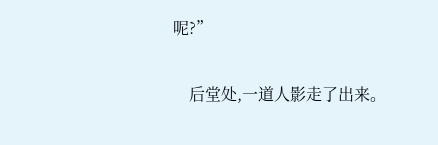呢?”


    后堂处,一道人影走了出来。